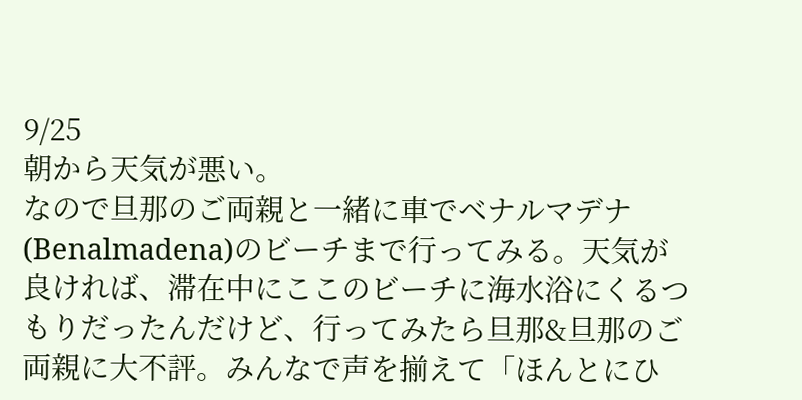9/25
朝から天気が悪い。
なので旦那のご両親と一緒に車でベナルマデナ(Benalmadena)のビーチまで行ってみる。天気が良ければ、滞在中にここのビーチに海水浴にくるつもりだったんだけど、行ってみたら旦那&旦那のご両親に大不評。みんなで声を揃えて「ほんとにひ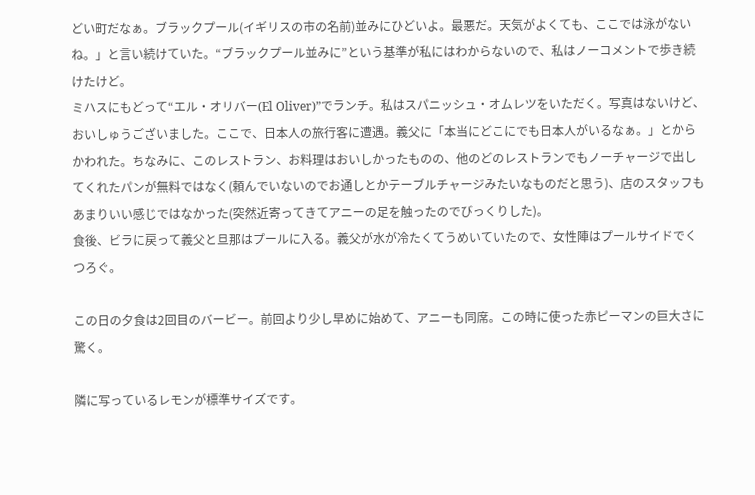どい町だなぁ。ブラックプール(イギリスの市の名前)並みにひどいよ。最悪だ。天気がよくても、ここでは泳がないね。」と言い続けていた。“ブラックプール並みに”という基準が私にはわからないので、私はノーコメントで歩き続けたけど。
ミハスにもどって“エル・オリバー(El Oliver)”でランチ。私はスパニッシュ・オムレツをいただく。写真はないけど、おいしゅうございました。ここで、日本人の旅行客に遭遇。義父に「本当にどこにでも日本人がいるなぁ。」とからかわれた。ちなみに、このレストラン、お料理はおいしかったものの、他のどのレストランでもノーチャージで出してくれたパンが無料ではなく(頼んでいないのでお通しとかテーブルチャージみたいなものだと思う)、店のスタッフもあまりいい感じではなかった(突然近寄ってきてアニーの足を触ったのでびっくりした)。
食後、ビラに戻って義父と旦那はプールに入る。義父が水が冷たくてうめいていたので、女性陣はプールサイドでくつろぐ。

この日の夕食は2回目のバービー。前回より少し早めに始めて、アニーも同席。この時に使った赤ピーマンの巨大さに驚く。

隣に写っているレモンが標準サイズです。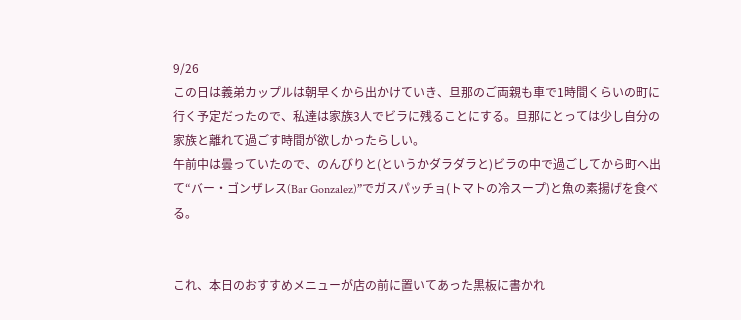9/26
この日は義弟カップルは朝早くから出かけていき、旦那のご両親も車で1時間くらいの町に行く予定だったので、私達は家族3人でビラに残ることにする。旦那にとっては少し自分の家族と離れて過ごす時間が欲しかったらしい。
午前中は曇っていたので、のんびりと(というかダラダラと)ビラの中で過ごしてから町へ出て“バー・ゴンザレス(Bar Gonzalez)”でガスパッチョ(トマトの冷スープ)と魚の素揚げを食べる。


これ、本日のおすすめメニューが店の前に置いてあった黒板に書かれ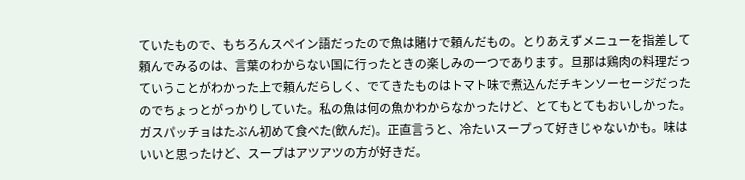ていたもので、もちろんスペイン語だったので魚は賭けで頼んだもの。とりあえずメニューを指差して頼んでみるのは、言葉のわからない国に行ったときの楽しみの一つであります。旦那は鶏肉の料理だっていうことがわかった上で頼んだらしく、でてきたものはトマト味で煮込んだチキンソーセージだったのでちょっとがっかりしていた。私の魚は何の魚かわからなかったけど、とてもとてもおいしかった。ガスパッチョはたぶん初めて食べた(飲んだ)。正直言うと、冷たいスープって好きじゃないかも。味はいいと思ったけど、スープはアツアツの方が好きだ。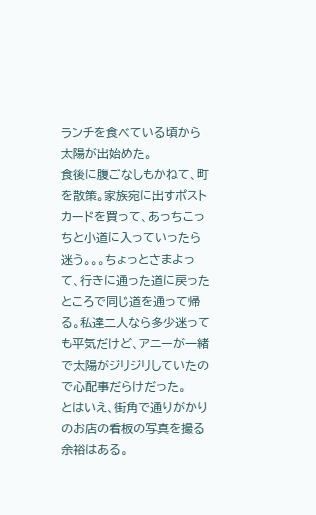ランチを食べている頃から太陽が出始めた。
食後に腹ごなしもかねて、町を散策。家族宛に出すポストカードを買って、あっちこっちと小道に入っていったら迷う。。。ちょっとさまよって、行きに通った道に戻ったところで同じ道を通って帰る。私達二人なら多少迷っても平気だけど、アニーが一緒で太陽がジリジリしていたので心配事だらけだった。
とはいえ、街角で通りがかりのお店の看板の写真を撮る余裕はある。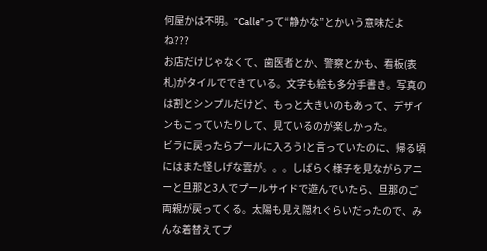何屋かは不明。“Calle”って“静かな”とかいう意味だよね???
お店だけじゃなくて、歯医者とか、警察とかも、看板(表札)がタイルでできている。文字も絵も多分手書き。写真のは割とシンプルだけど、もっと大きいのもあって、デザインもこっていたりして、見ているのが楽しかった。
ビラに戻ったらプールに入ろう!と言っていたのに、帰る頃にはまた怪しげな雲が。。。しばらく様子を見ながらアニーと旦那と3人でプールサイドで遊んでいたら、旦那のご両親が戻ってくる。太陽も見え隠れぐらいだったので、みんな着替えてプ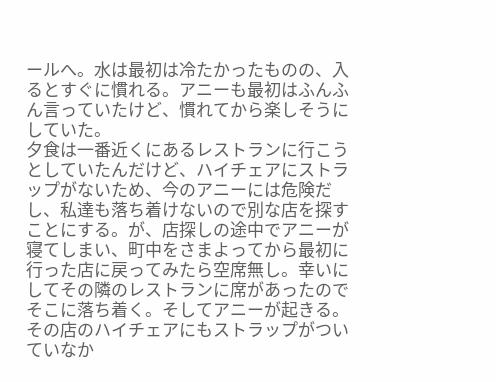ールへ。水は最初は冷たかったものの、入るとすぐに慣れる。アニーも最初はふんふん言っていたけど、慣れてから楽しそうにしていた。
夕食は一番近くにあるレストランに行こうとしていたんだけど、ハイチェアにストラップがないため、今のアニーには危険だし、私達も落ち着けないので別な店を探すことにする。が、店探しの途中でアニーが寝てしまい、町中をさまよってから最初に行った店に戻ってみたら空席無し。幸いにしてその隣のレストランに席があったのでそこに落ち着く。そしてアニーが起きる。その店のハイチェアにもストラップがついていなか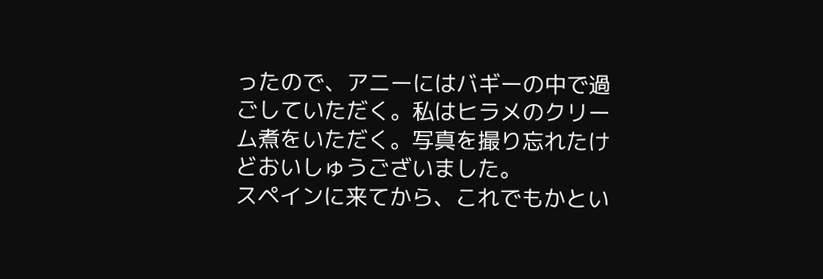ったので、アニーにはバギーの中で過ごしていただく。私はヒラメのクリーム煮をいただく。写真を撮り忘れたけどおいしゅうございました。
スペインに来てから、これでもかとい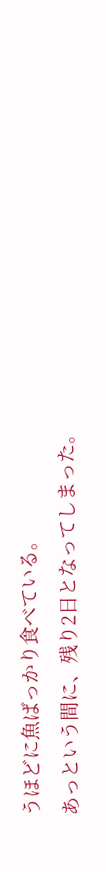うほどに魚ばっかり食べている。
あっという間に、残り2日となってしまった。